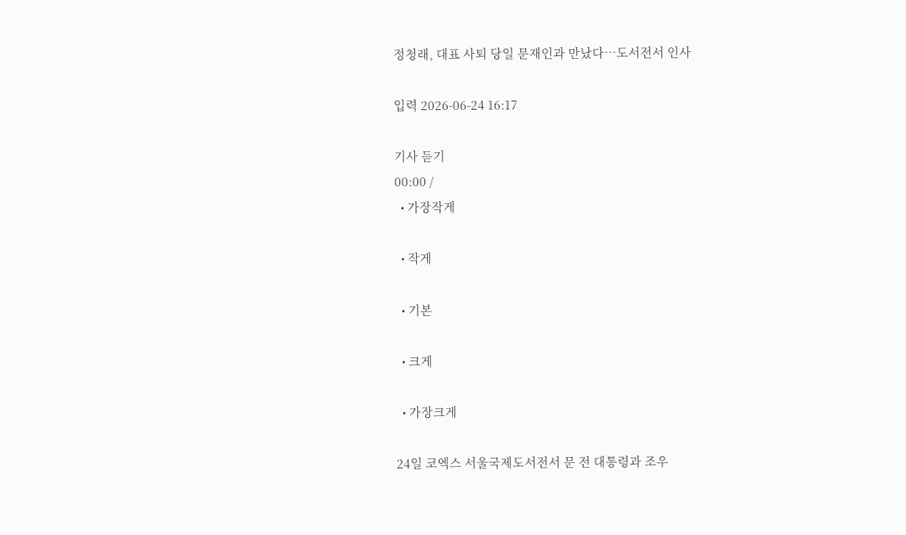정청래, 대표 사퇴 당일 문재인과 만났다…도서전서 인사

입력 2026-06-24 16:17

기사 듣기
00:00 /
  • 가장작게

  • 작게

  • 기본

  • 크게

  • 가장크게

24일 코엑스 서울국제도서전서 문 전 대통령과 조우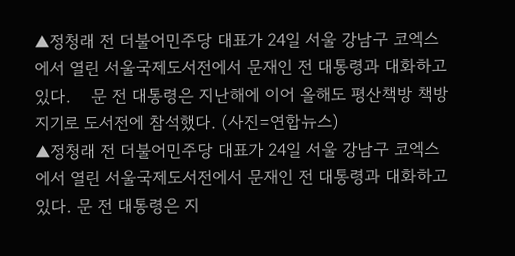▲정청래 전 더불어민주당 대표가 24일 서울 강남구 코엑스에서 열린 서울국제도서전에서 문재인 전 대통령과 대화하고 있다.    문 전 대통령은 지난해에 이어 올해도 평산책방 책방지기로 도서전에 참석했다. (사진=연합뉴스)
▲정청래 전 더불어민주당 대표가 24일 서울 강남구 코엑스에서 열린 서울국제도서전에서 문재인 전 대통령과 대화하고 있다. 문 전 대통령은 지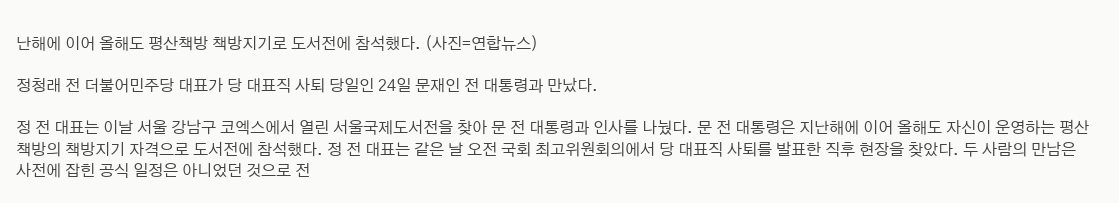난해에 이어 올해도 평산책방 책방지기로 도서전에 참석했다. (사진=연합뉴스)

정청래 전 더불어민주당 대표가 당 대표직 사퇴 당일인 24일 문재인 전 대통령과 만났다.

정 전 대표는 이날 서울 강남구 코엑스에서 열린 서울국제도서전을 찾아 문 전 대통령과 인사를 나눴다. 문 전 대통령은 지난해에 이어 올해도 자신이 운영하는 평산책방의 책방지기 자격으로 도서전에 참석했다. 정 전 대표는 같은 날 오전 국회 최고위원회의에서 당 대표직 사퇴를 발표한 직후 현장을 찾았다. 두 사람의 만남은 사전에 잡힌 공식 일정은 아니었던 것으로 전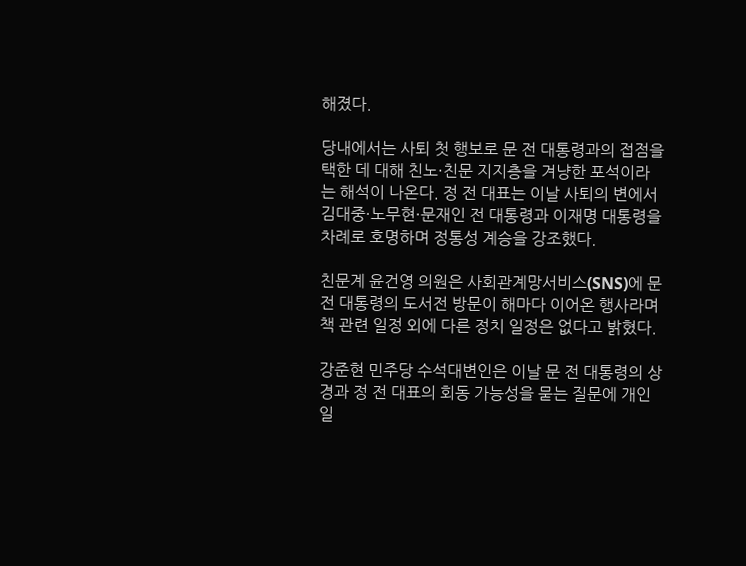해졌다.

당내에서는 사퇴 첫 행보로 문 전 대통령과의 접점을 택한 데 대해 친노·친문 지지층을 겨냥한 포석이라는 해석이 나온다. 정 전 대표는 이날 사퇴의 변에서 김대중·노무현·문재인 전 대통령과 이재명 대통령을 차례로 호명하며 정통성 계승을 강조했다.

친문계 윤건영 의원은 사회관계망서비스(SNS)에 문 전 대통령의 도서전 방문이 해마다 이어온 행사라며 책 관련 일정 외에 다른 정치 일정은 없다고 밝혔다.

강준현 민주당 수석대변인은 이날 문 전 대통령의 상경과 정 전 대표의 회동 가능성을 묻는 질문에 개인 일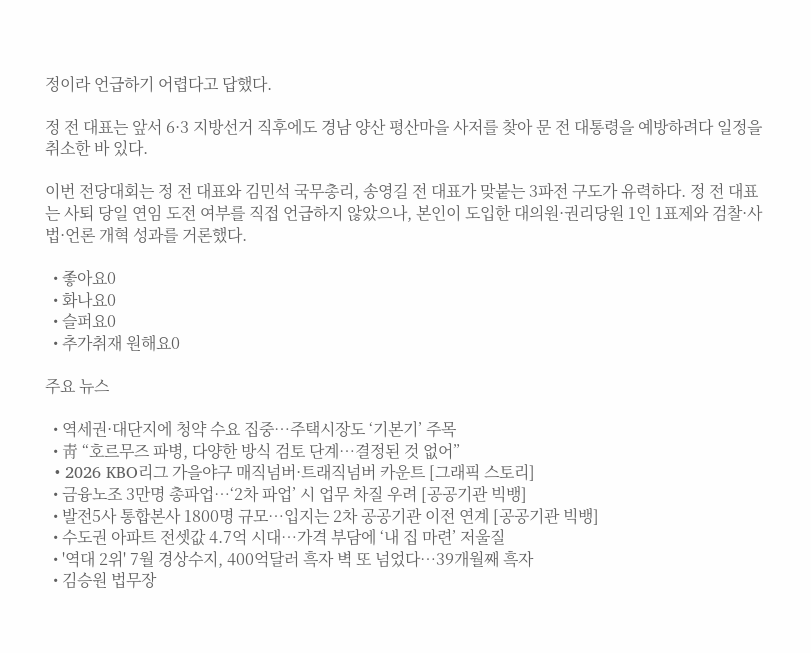정이라 언급하기 어렵다고 답했다.

정 전 대표는 앞서 6·3 지방선거 직후에도 경남 양산 평산마을 사저를 찾아 문 전 대통령을 예방하려다 일정을 취소한 바 있다.

이번 전당대회는 정 전 대표와 김민석 국무총리, 송영길 전 대표가 맞붙는 3파전 구도가 유력하다. 정 전 대표는 사퇴 당일 연임 도전 여부를 직접 언급하지 않았으나, 본인이 도입한 대의원·권리당원 1인 1표제와 검찰·사법·언론 개혁 성과를 거론했다.

  • 좋아요0
  • 화나요0
  • 슬퍼요0
  • 추가취재 원해요0

주요 뉴스

  • 역세권·대단지에 청약 수요 집중…주택시장도 ‘기본기’ 주목
  • 靑 “호르무즈 파병, 다양한 방식 검토 단계…결정된 것 없어”
  • 2026 KBO리그 가을야구 매직넘버·트래직넘버 카운트 [그래픽 스토리]
  • 금융노조 3만명 총파업⋯‘2차 파업’ 시 업무 차질 우려 [공공기관 빅뱅]
  • 발전5사 통합본사 1800명 규모…입지는 2차 공공기관 이전 연계 [공공기관 빅뱅]
  • 수도권 아파트 전셋값 4.7억 시대⋯가격 부담에 ‘내 집 마련’ 저울질
  • '역대 2위' 7월 경상수지, 400억달러 흑자 벽 또 넘었다⋯39개월째 흑자
  • 김승원 법무장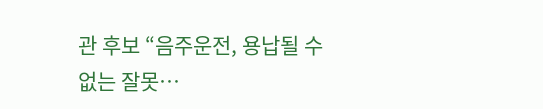관 후보 “음주운전, 용납될 수 없는 잘못…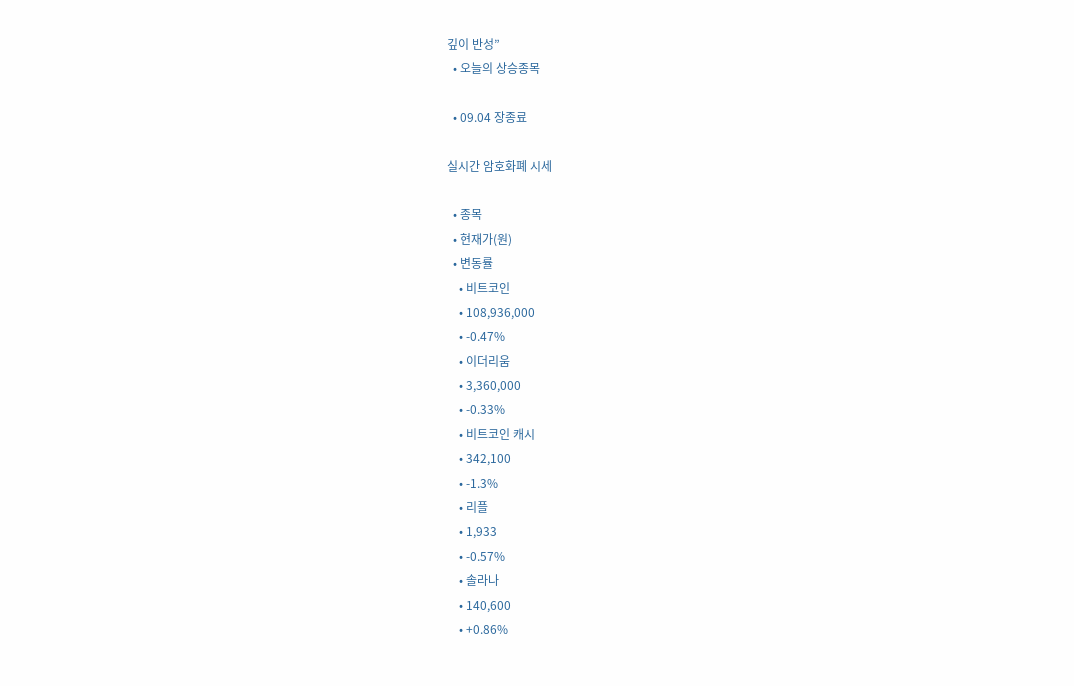깊이 반성”
  • 오늘의 상승종목

  • 09.04 장종료

실시간 암호화폐 시세

  • 종목
  • 현재가(원)
  • 변동률
    • 비트코인
    • 108,936,000
    • -0.47%
    • 이더리움
    • 3,360,000
    • -0.33%
    • 비트코인 캐시
    • 342,100
    • -1.3%
    • 리플
    • 1,933
    • -0.57%
    • 솔라나
    • 140,600
    • +0.86%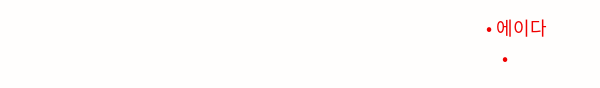• 에이다
    •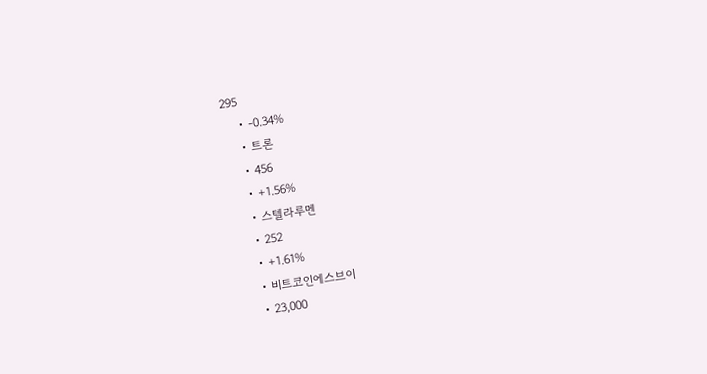295
    • -0.34%
    • 트론
    • 456
    • +1.56%
    • 스텔라루멘
    • 252
    • +1.61%
    • 비트코인에스브이
    • 23,000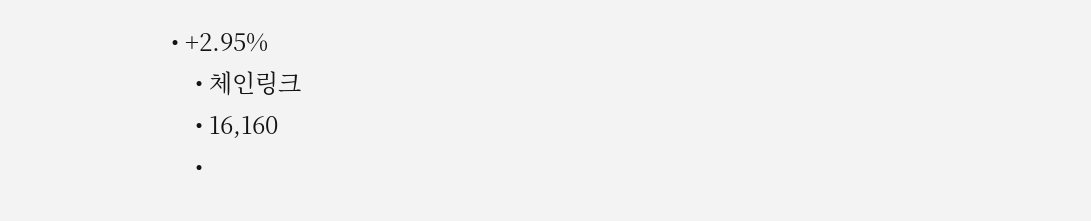• +2.95%
    • 체인링크
    • 16,160
    •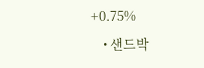+0.75%
    • 샌드박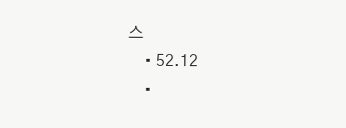스
    • 52.12
    •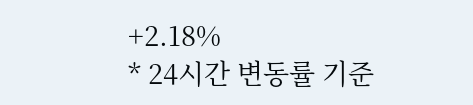+2.18%
* 24시간 변동률 기준